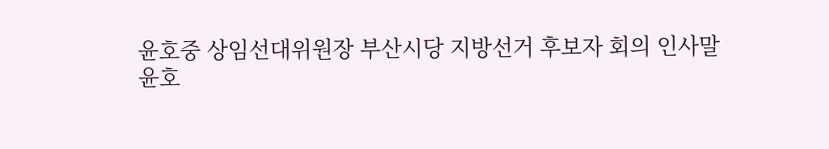윤호중 상임선대위원장 부산시당 지방선거 후보자 회의 인사말
윤호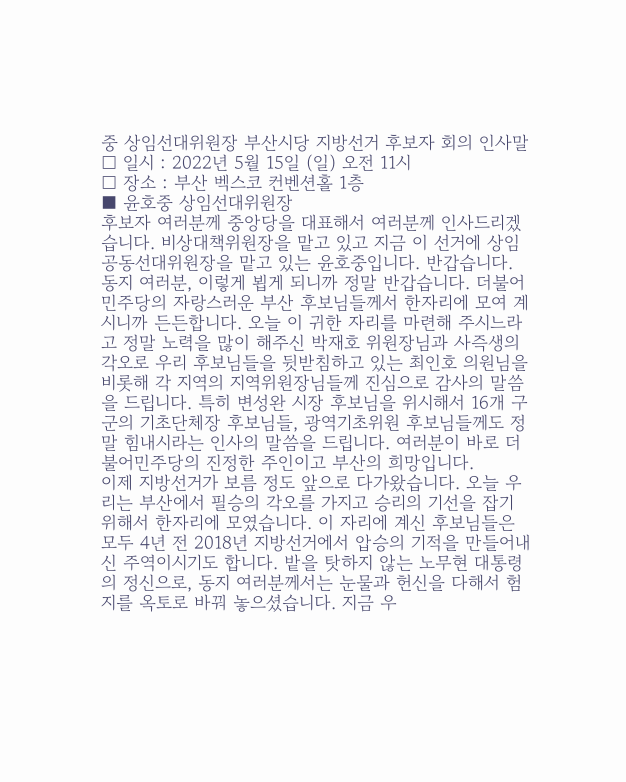중 상임선대위원장 부산시당 지방선거 후보자 회의 인사말
□ 일시 : 2022년 5월 15일 (일) 오전 11시
□ 장소 : 부산 벡스코 컨벤션홀 1층
■ 윤호중 상임선대위원장
후보자 여러분께 중앙당을 대표해서 여러분께 인사드리겠습니다. 비상대책위원장을 맡고 있고 지금 이 선거에 상임 공동선대위원장을 맡고 있는 윤호중입니다. 반갑습니다.
동지 여러분, 이렇게 뵙게 되니까 정말 반갑습니다. 더불어민주당의 자랑스러운 부산 후보님들께서 한자리에 모여 계시니까 든든합니다. 오늘 이 귀한 자리를 마련해 주시느라고 정말 노력을 많이 해주신 박재호 위원장님과 사즉생의 각오로 우리 후보님들을 뒷받침하고 있는 최인호 의원님을 비롯해 각 지역의 지역위원장님들께 진심으로 감사의 말씀을 드립니다. 특히 변성완 시장 후보님을 위시해서 16개 구군의 기초단체장 후보님들, 광역기초위원 후보님들께도 정말 힘내시라는 인사의 말씀을 드립니다. 여러분이 바로 더불어민주당의 진정한 주인이고 부산의 희망입니다.
이제 지방선거가 보름 정도 앞으로 다가왔습니다. 오늘 우리는 부산에서 필승의 각오를 가지고 승리의 기선을 잡기 위해서 한자리에 모였습니다. 이 자리에 계신 후보님들은 모두 4년 전 2018년 지방선거에서 압승의 기적을 만들어내신 주역이시기도 합니다. 밭을 탓하지 않는 노무현 대통령의 정신으로, 동지 여러분께서는 눈물과 헌신을 다해서 험지를 옥토로 바꿔 놓으셨습니다. 지금 우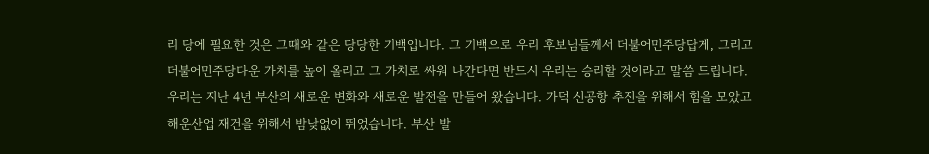리 당에 필요한 것은 그때와 같은 당당한 기백입니다. 그 기백으로 우리 후보님들께서 더불어민주당답게, 그리고 더불어민주당다운 가치를 높이 올리고 그 가치로 싸워 나간다면 반드시 우리는 승리할 것이라고 말씀 드립니다.
우리는 지난 4년 부산의 새로운 변화와 새로운 발전을 만들어 왔습니다. 가덕 신공항 추진을 위해서 힘을 모았고 해운산업 재건을 위해서 밤낮없이 뛰었습니다. 부산 발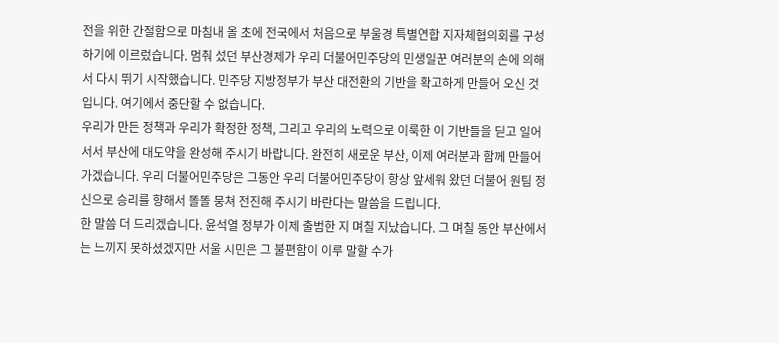전을 위한 간절함으로 마침내 올 초에 전국에서 처음으로 부울경 특별연합 지자체협의회를 구성하기에 이르렀습니다. 멈춰 섰던 부산경제가 우리 더불어민주당의 민생일꾼 여러분의 손에 의해서 다시 뛰기 시작했습니다. 민주당 지방정부가 부산 대전환의 기반을 확고하게 만들어 오신 것입니다. 여기에서 중단할 수 없습니다.
우리가 만든 정책과 우리가 확정한 정책, 그리고 우리의 노력으로 이룩한 이 기반들을 딛고 일어서서 부산에 대도약을 완성해 주시기 바랍니다. 완전히 새로운 부산, 이제 여러분과 함께 만들어 가겠습니다. 우리 더불어민주당은 그동안 우리 더불어민주당이 항상 앞세워 왔던 더불어 원팀 정신으로 승리를 향해서 똘똘 뭉쳐 전진해 주시기 바란다는 말씀을 드립니다.
한 말씀 더 드리겠습니다. 윤석열 정부가 이제 출범한 지 며칠 지났습니다. 그 며칠 동안 부산에서는 느끼지 못하셨겠지만 서울 시민은 그 불편함이 이루 말할 수가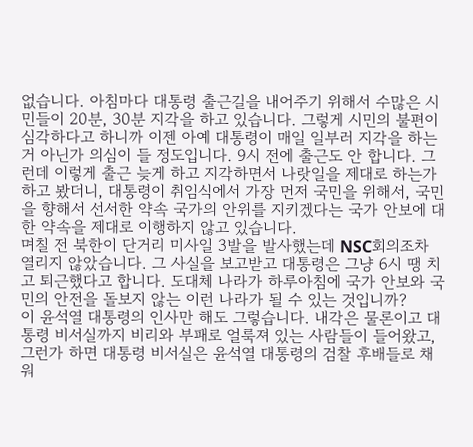없습니다. 아침마다 대통령 출근길을 내어주기 위해서 수많은 시민들이 20분, 30분 지각을 하고 있습니다. 그렇게 시민의 불편이 심각하다고 하니까 이젠 아예 대통령이 매일 일부러 지각을 하는 거 아닌가 의심이 들 정도입니다. 9시 전에 출근도 안 합니다. 그런데 이렇게 출근 늦게 하고 지각하면서 나랏일을 제대로 하는가 하고 봤더니, 대통령이 취임식에서 가장 먼저 국민을 위해서, 국민을 향해서 선서한 약속 국가의 안위를 지키겠다는 국가 안보에 대한 약속을 제대로 이행하지 않고 있습니다.
며칠 전 북한이 단거리 미사일 3발을 발사했는데 NSC회의조차 열리지 않았습니다. 그 사실을 보고받고 대통령은 그냥 6시 땡 치고 퇴근했다고 합니다. 도대체 나라가 하루아침에 국가 안보와 국민의 안전을 돌보지 않는 이런 나라가 될 수 있는 것입니까?
이 윤석열 대통령의 인사만 해도 그렇습니다. 내각은 물론이고 대통령 비서실까지 비리와 부패로 얼룩져 있는 사람들이 들어왔고, 그런가 하면 대통령 비서실은 윤석열 대통령의 검찰 후배들로 채워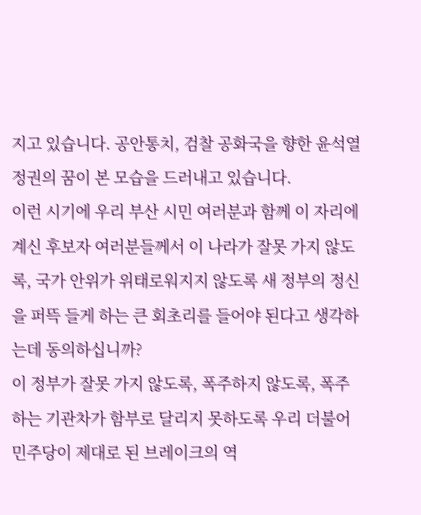지고 있습니다. 공안통치, 검찰 공화국을 향한 윤석열 정권의 꿈이 본 모습을 드러내고 있습니다.
이런 시기에 우리 부산 시민 여러분과 함께 이 자리에 계신 후보자 여러분들께서 이 나라가 잘못 가지 않도록, 국가 안위가 위태로워지지 않도록 새 정부의 정신을 퍼뜩 들게 하는 큰 회초리를 들어야 된다고 생각하는데 동의하십니까?
이 정부가 잘못 가지 않도록, 폭주하지 않도록, 폭주하는 기관차가 함부로 달리지 못하도록 우리 더불어민주당이 제대로 된 브레이크의 역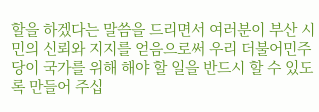할을 하겠다는 말씀을 드리면서 여러분이 부산 시민의 신뢰와 지지를 얻음으로써 우리 더불어민주당이 국가를 위해 해야 할 일을 반드시 할 수 있도록 만들어 주십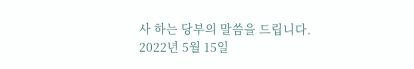사 하는 당부의 말씀을 드립니다.
2022년 5월 15일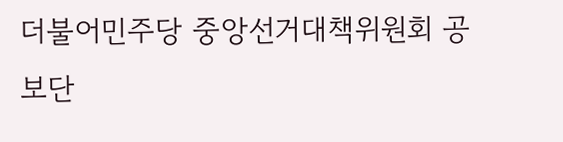더불어민주당 중앙선거대책위원회 공보단